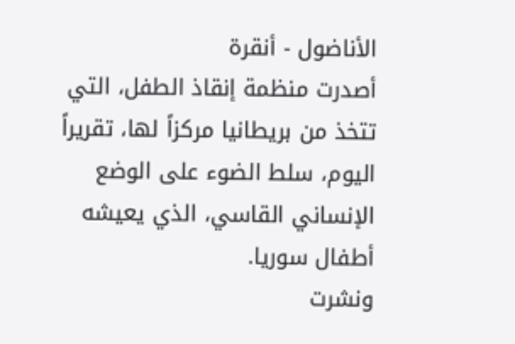الأناضول - أنقرة
أصدرت منظمة إنقاذ الطفل، التي تتخذ من بريطانيا مركزاً لها، تقريراً اليوم، سلط الضوء على الوضع الإنساني القاسي، الذي يعيشه أطفال سوريا.
ونشرت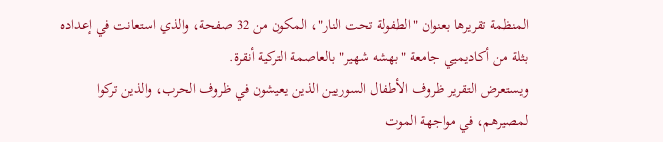المنظمة تقريرها بعنوان "الطفولة تحت النار"، المكون من 32 صفحة، والذي استعانت في إعداده بثلة من أكاديميي جامعة "بهشه شهير" بالعاصمة التركية أنقرة.
ويستعرض التقرير ظروف الأطفال السوريين الذين يعيشون في ظروف الحرب، والذين تركوا لمصيرهم، في مواجهة الموت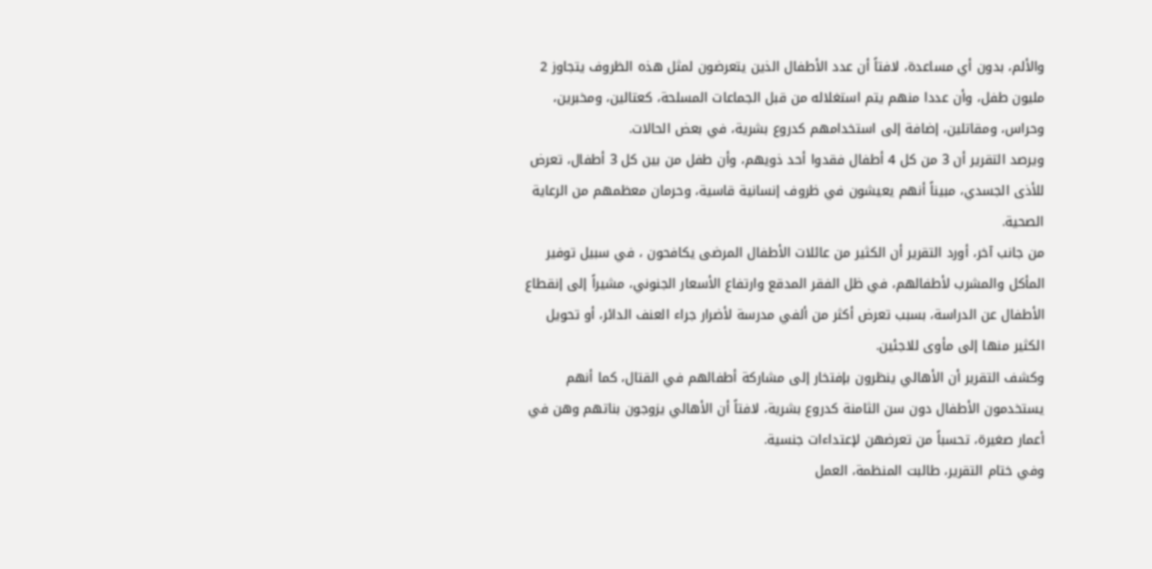والألم، بدون أي مساعدة، لافتاً أن عدد الأطفال الذين يتعرضون لمثل هذه الظروف يتجاوز 2 مليون طفل، وأن عددا منهم يتم استغلاله من قبل الجماعات المسلحة، كعتالين، ومخبرين، وحراس، ومقاتلين، إضافة إلى استخدامهم كدروع بشرية، في بعض الحالات.
ويرصد التقرير أن 3 من كل 4 أطفال فقدوا أحد ذويهم، وأن طفل من بين كل 3 أطفال، تعرض للأذى الجسدي، مبيناً أنهم يعيشون في ظروف إنسانية قاسية، وحرمان معظمهم من الرعاية الصحية.
من جانب آخر، أورد التقرير أن الكثير من عائلات الأطفال المرضى يكافحون ، في سبيل توفير المأكل والمشرب لأطفالهم، في ظل الفقر المدقع وارتفاع الأسعار الجنوني، مشيراً إلى إنقطاع الأطفال عن الدراسة، بسبب تعرض أكثر من ألفي مدرسة لأضرار جراء العنف الدائر، أو تحويل الكثير منها إلى مأوى للاجئين.
وكشف التقرير أن الأهالي ينظرون بإفتخار إلى مشاركة أطفالهم في القتال، كما أنهم يستخدمون الأطفال دون سن الثامنة كدروع بشرية، لافتاً أن الأهالي يزوجون بناتهم وهن في أعمار صغيرة، تحسباً من تعرضهن لإعتداءات جنسية.
وفي ختام التقرير، طالبت المنظمة، العمل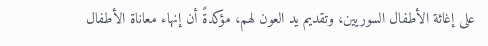على إغاثة الأطفال السوريين، وتقديم يد العون لهم، مؤكدةً أن إنهاء معاناة الأطفال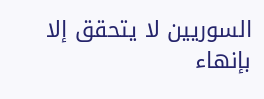السوريين لا يتحقق إلا بإنهاء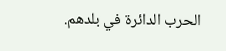الحرب الدائرة في بلدهم.